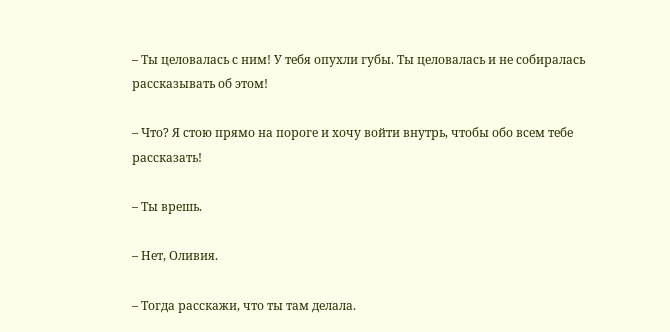– Ты целовалась с ним! У тебя опухли губы. Ты целовалась и не собиралась рассказывать об этом!

– Что? Я стою прямо на пороге и хочу войти внутрь, чтобы обо всем тебе рассказать!

– Ты врешь.

– Нет, Оливия.

– Тогда расскажи, что ты там делала.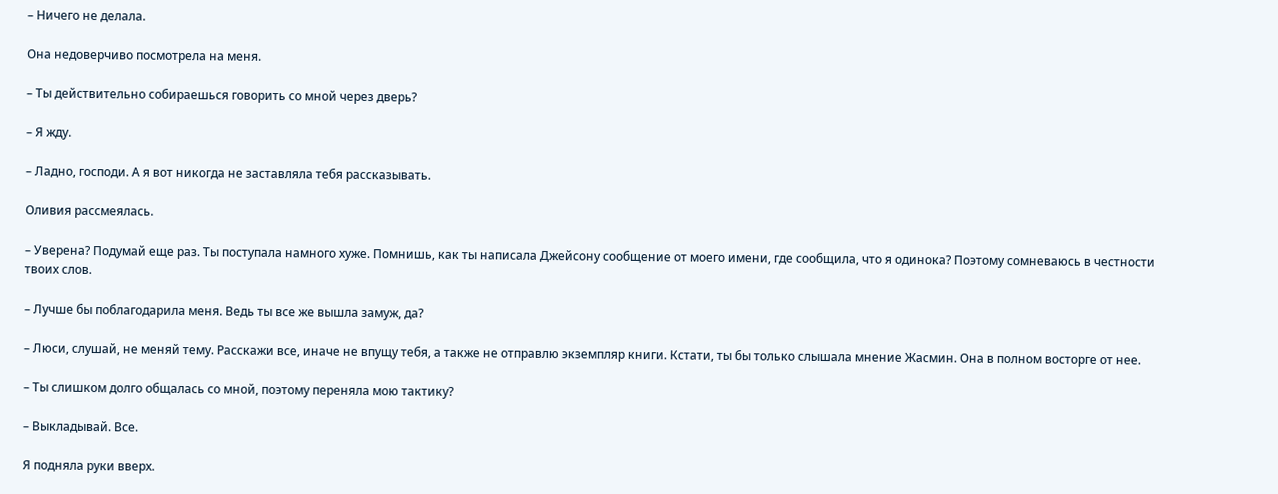– Ничего не делала.

Она недоверчиво посмотрела на меня.

– Ты действительно собираешься говорить со мной через дверь?

– Я жду.

– Ладно, господи. А я вот никогда не заставляла тебя рассказывать.

Оливия рассмеялась.

– Уверена? Подумай еще раз. Ты поступала намного хуже. Помнишь, как ты написала Джейсону сообщение от моего имени, где сообщила, что я одинока? Поэтому сомневаюсь в честности твоих слов.

– Лучше бы поблагодарила меня. Ведь ты все же вышла замуж, да?

– Люси, слушай, не меняй тему. Расскажи все, иначе не впущу тебя, а также не отправлю экземпляр книги. Кстати, ты бы только слышала мнение Жасмин. Она в полном восторге от нее.

– Ты слишком долго общалась со мной, поэтому переняла мою тактику?

– Выкладывай. Все.

Я подняла руки вверх.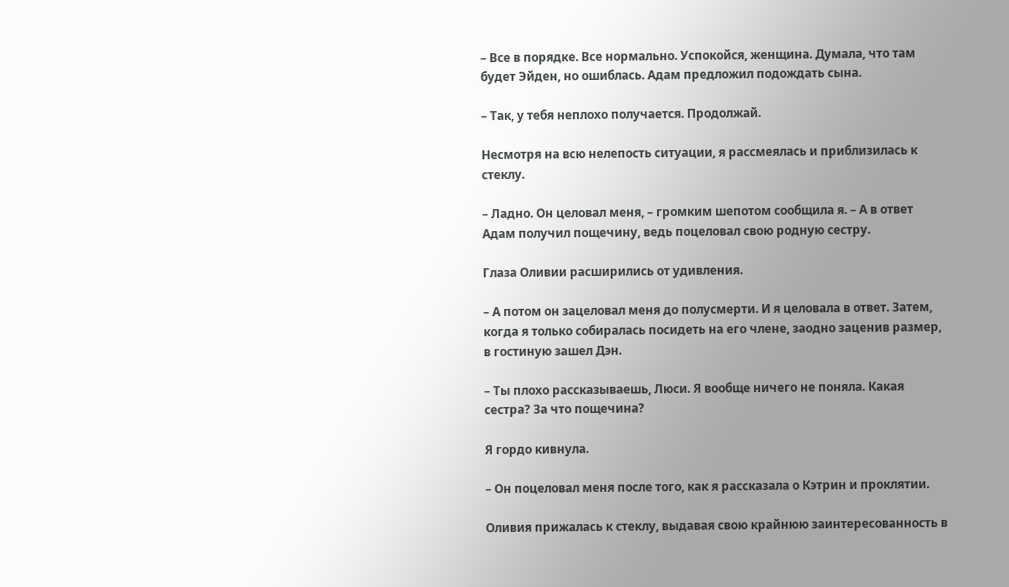– Все в порядке. Все нормально. Успокойся, женщина. Думала, что там будет Эйден, но ошиблась. Адам предложил подождать сына.

– Так, у тебя неплохо получается. Продолжай.

Несмотря на всю нелепость ситуации, я рассмеялась и приблизилась к стеклу.

– Ладно. Он целовал меня, – громким шепотом сообщила я. – А в ответ Адам получил пощечину, ведь поцеловал свою родную сестру.

Глаза Оливии расширились от удивления.

– А потом он зацеловал меня до полусмерти. И я целовала в ответ. Затем, когда я только собиралась посидеть на его члене, заодно заценив размер, в гостиную зашел Дэн.

– Ты плохо рассказываешь, Люси. Я вообще ничего не поняла. Какая сестра? За что пощечина?

Я гордо кивнула.

– Он поцеловал меня после того, как я рассказала о Кэтрин и проклятии.

Оливия прижалась к стеклу, выдавая свою крайнюю заинтересованность в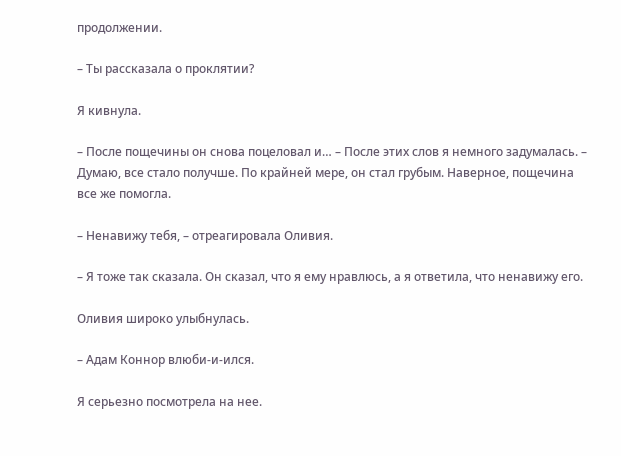продолжении.

– Ты рассказала о проклятии?

Я кивнула.

– После пощечины он снова поцеловал и… – После этих слов я немного задумалась. – Думаю, все стало получше. По крайней мере, он стал грубым. Наверное, пощечина все же помогла.

– Ненавижу тебя, – отреагировала Оливия.

– Я тоже так сказала. Он сказал, что я ему нравлюсь, а я ответила, что ненавижу его.

Оливия широко улыбнулась.

– Адам Коннор влюби-и-ился.

Я серьезно посмотрела на нее.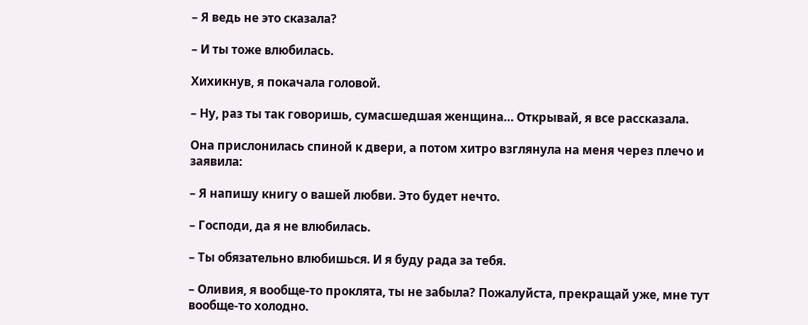– Я ведь не это сказала?

– И ты тоже влюбилась.

Хихикнув, я покачала головой.

– Ну, раз ты так говоришь, сумасшедшая женщина… Открывай, я все рассказала.

Она прислонилась спиной к двери, а потом хитро взглянула на меня через плечо и заявила:

– Я напишу книгу о вашей любви. Это будет нечто.

– Господи, да я не влюбилась.

– Ты обязательно влюбишься. И я буду рада за тебя.

– Оливия, я вообще-то проклята, ты не забыла? Пожалуйста, прекращай уже, мне тут вообще-то холодно.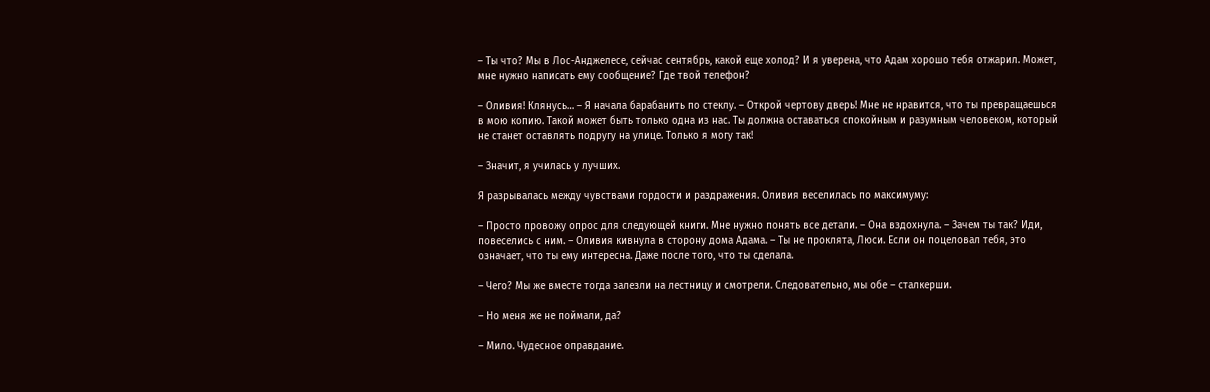– Ты что? Мы в Лос-Анджелесе, сейчас сентябрь, какой еще холод? И я уверена, что Адам хорошо тебя отжарил. Может, мне нужно написать ему сообщение? Где твой телефон?

– Оливия! Клянусь… – Я начала барабанить по стеклу. – Открой чертову дверь! Мне не нравится, что ты превращаешься в мою копию. Такой может быть только одна из нас. Ты должна оставаться спокойным и разумным человеком, который не станет оставлять подругу на улице. Только я могу так!

– Значит, я училась у лучших.

Я разрывалась между чувствами гордости и раздражения. Оливия веселилась по максимуму:

– Просто провожу опрос для следующей книги. Мне нужно понять все детали. – Она вздохнула. – Зачем ты так? Иди, повеселись с ним. – Оливия кивнула в сторону дома Адама. – Ты не проклята, Люси. Если он поцеловал тебя, это означает, что ты ему интересна. Даже после того, что ты сделала.

– Чего? Мы же вместе тогда залезли на лестницу и смотрели. Следовательно, мы обе – сталкерши.

– Но меня же не поймали, да?

– Мило. Чудесное оправдание.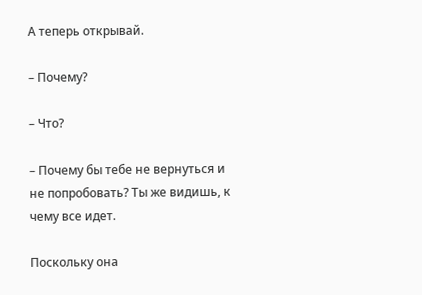А теперь открывай.

– Почему?

– Что?

– Почему бы тебе не вернуться и не попробовать? Ты же видишь, к чему все идет.

Поскольку она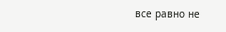все равно не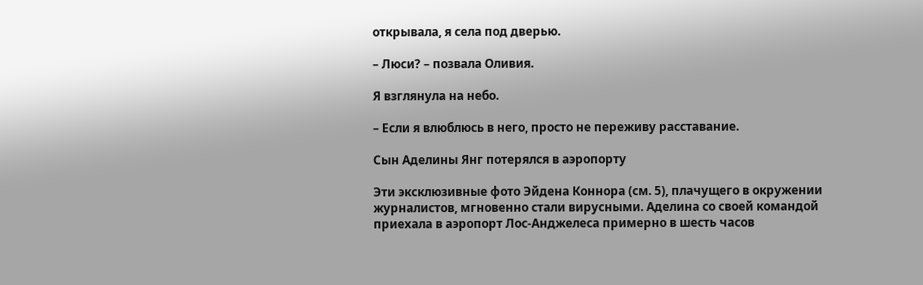открывала, я села под дверью.

– Люси? – позвала Оливия.

Я взглянула на небо.

– Если я влюблюсь в него, просто не переживу расставание.

Сын Аделины Янг потерялся в аэропорту

Эти эксклюзивные фото Эйдена Коннора (см. 5), плачущего в окружении журналистов, мгновенно стали вирусными. Аделина со своей командой приехала в аэропорт Лос-Анджелеса примерно в шесть часов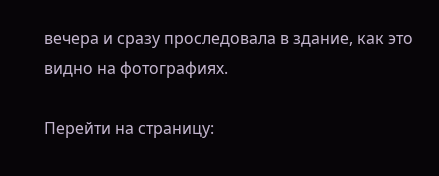вечера и сразу проследовала в здание, как это видно на фотографиях.

Перейти на страницу: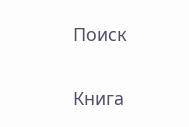Поиск

Книга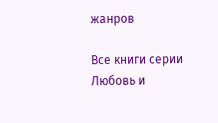жанров

Все книги серии Любовь и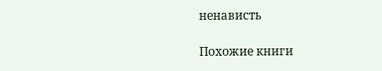ненависть

Похожие книги